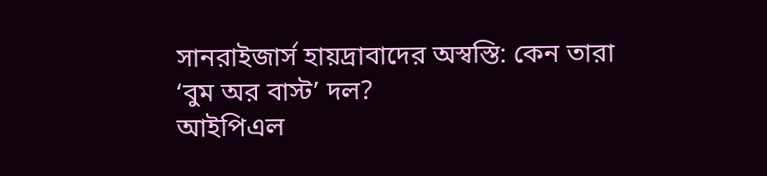সানরাইজার্স হায়দ্রাবাদের অস্বস্তি: কেন তারা ‘বুম অর বাস্ট’ দল?
আইপিএল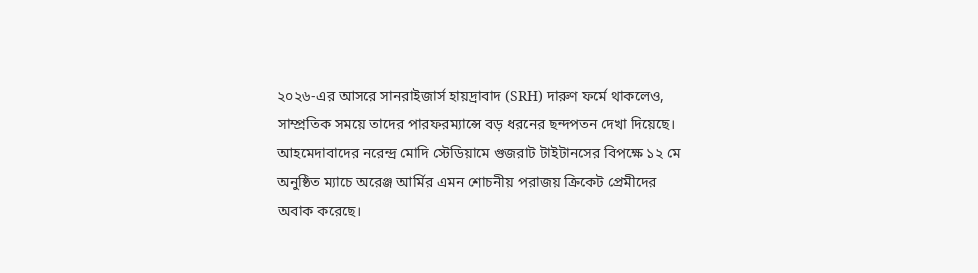২০২৬-এর আসরে সানরাইজার্স হায়দ্রাবাদ (SRH) দারুণ ফর্মে থাকলেও, সাম্প্রতিক সময়ে তাদের পারফরম্যান্সে বড় ধরনের ছন্দপতন দেখা দিয়েছে। আহমেদাবাদের নরেন্দ্র মোদি স্টেডিয়ামে গুজরাট টাইটানসের বিপক্ষে ১২ মে অনুষ্ঠিত ম্যাচে অরেঞ্জ আর্মির এমন শোচনীয় পরাজয় ক্রিকেট প্রেমীদের অবাক করেছে।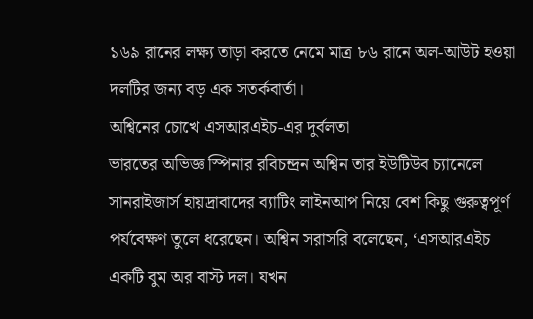১৬৯ রানের লক্ষ্য তাড়া করতে নেমে মাত্র ৮৬ রানে অল-আউট হওয়া দলটির জন্য বড় এক সতর্কবার্তা।
অশ্বিনের চোখে এসআরএইচ-এর দুর্বলতা
ভারতের অভিজ্ঞ স্পিনার রবিচন্দ্রন অশ্বিন তার ইউটিউব চ্যানেলে সানরাইজার্স হায়দ্রাবাদের ব্যাটিং লাইনআপ নিয়ে বেশ কিছু গুরুত্বপূর্ণ পর্যবেক্ষণ তুলে ধরেছেন। অশ্বিন সরাসরি বলেছেন, ‘এসআরএইচ একটি বুম অর বাস্ট দল। যখন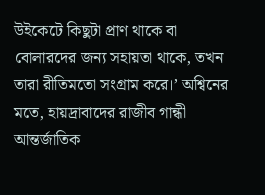উইকেটে কিছুটা প্রাণ থাকে বা বোলারদের জন্য সহায়তা থাকে, তখন তারা রীতিমতো সংগ্রাম করে।’ অশ্বিনের মতে, হায়দ্রাবাদের রাজীব গান্ধী আন্তর্জাতিক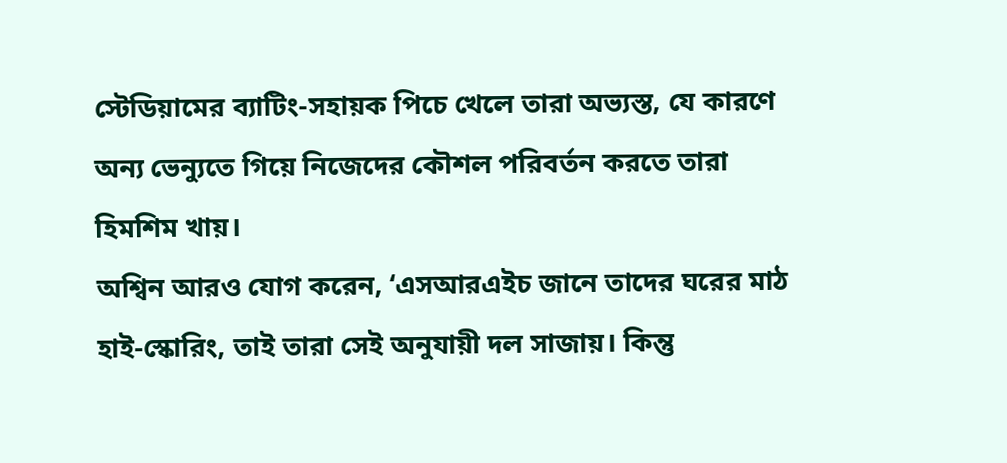স্টেডিয়ামের ব্যাটিং-সহায়ক পিচে খেলে তারা অভ্যস্ত, যে কারণে অন্য ভেন্যুতে গিয়ে নিজেদের কৌশল পরিবর্তন করতে তারা হিমশিম খায়।
অশ্বিন আরও যোগ করেন, ‘এসআরএইচ জানে তাদের ঘরের মাঠ হাই-স্কোরিং, তাই তারা সেই অনুযায়ী দল সাজায়। কিন্তু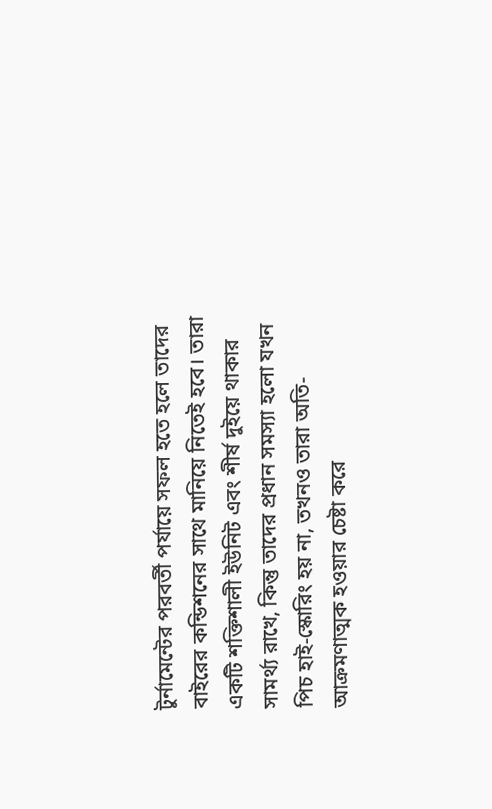টুর্নামেন্টের পরবর্তী পর্যায়ে সফল হতে হলে তাদের বাইরের কন্ডিশনের সাথে মানিয়ে নিতেই হবে। তারা একটি শক্তিশালী ইউনিট এবং শীর্ষ দুইয়ে থাকার সামর্থ্য রাখে, কিন্তু তাদের প্রধান সমস্যা হলো যখন পিচ হাই-স্কোরিং হয় না, তখনও তারা অতি-আক্রমণাত্মক হওয়ার চেষ্টা করে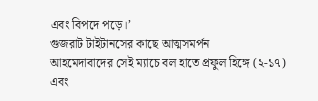এবং বিপদে পড়ে।’
গুজরাট টাইটানসের কাছে আত্মসমর্পন
আহমেদাবাদের সেই ম্যাচে বল হাতে প্রফুল হিঙ্গে (২-১৭) এবং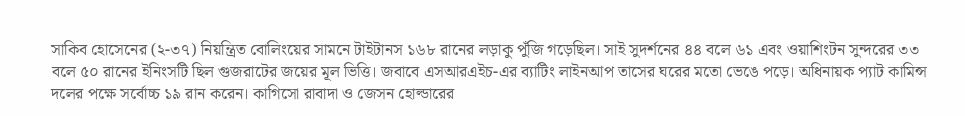সাকিব হোসেনের (২-৩৭) নিয়ন্ত্রিত বোলিংয়ের সামনে টাইটানস ১৬৮ রানের লড়াকু পুঁজি গড়েছিল। সাই সুদর্শনের ৪৪ বলে ৬১ এবং ওয়াশিংটন সুন্দরের ৩৩ বলে ৫০ রানের ইনিংসটি ছিল গুজরাটের জয়ের মূল ভিত্তি। জবাবে এসআরএইচ-এর ব্যাটিং লাইনআপ তাসের ঘরের মতো ভেঙে পড়ে। অধিনায়ক প্যাট কামিন্স দলের পক্ষে সর্বোচ্চ ১৯ রান করেন। কাগিসো রাবাদা ও জেসন হোল্ডারের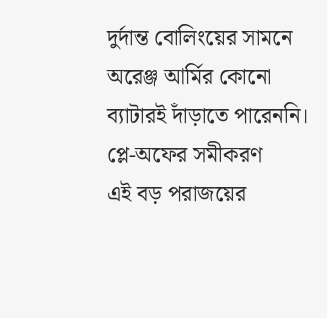দুর্দান্ত বোলিংয়ের সামনে অরেঞ্জ আর্মির কোনো ব্যাটারই দাঁড়াতে পারেননি।
প্লে-অফের সমীকরণ
এই বড় পরাজয়ের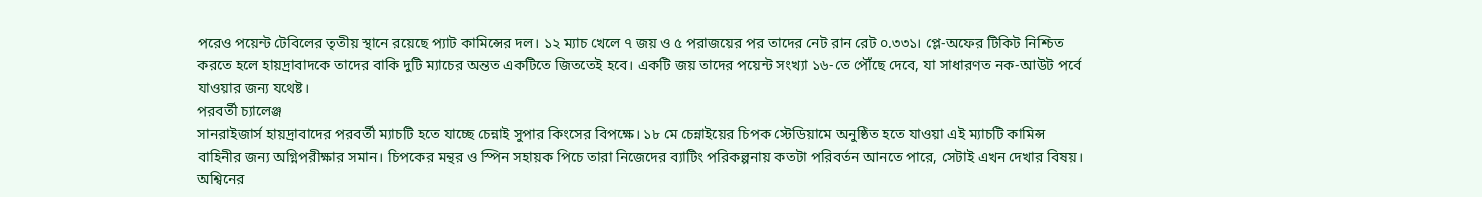পরেও পয়েন্ট টেবিলের তৃতীয় স্থানে রয়েছে প্যাট কামিন্সের দল। ১২ ম্যাচ খেলে ৭ জয় ও ৫ পরাজয়ের পর তাদের নেট রান রেট ০.৩৩১। প্লে-অফের টিকিট নিশ্চিত করতে হলে হায়দ্রাবাদকে তাদের বাকি দুটি ম্যাচের অন্তত একটিতে জিততেই হবে। একটি জয় তাদের পয়েন্ট সংখ্যা ১৬-তে পৌঁছে দেবে, যা সাধারণত নক-আউট পর্বে যাওয়ার জন্য যথেষ্ট।
পরবর্তী চ্যালেঞ্জ
সানরাইজার্স হায়দ্রাবাদের পরবর্তী ম্যাচটি হতে যাচ্ছে চেন্নাই সুপার কিংসের বিপক্ষে। ১৮ মে চেন্নাইয়ের চিপক স্টেডিয়ামে অনুষ্ঠিত হতে যাওয়া এই ম্যাচটি কামিন্স বাহিনীর জন্য অগ্নিপরীক্ষার সমান। চিপকের মন্থর ও স্পিন সহায়ক পিচে তারা নিজেদের ব্যাটিং পরিকল্পনায় কতটা পরিবর্তন আনতে পারে, সেটাই এখন দেখার বিষয়। অশ্বিনের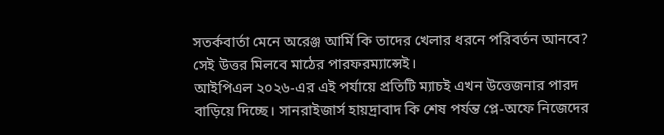সতর্কবার্তা মেনে অরেঞ্জ আর্মি কি তাদের খেলার ধরনে পরিবর্তন আনবে? সেই উত্তর মিলবে মাঠের পারফরম্যান্সেই।
আইপিএল ২০২৬-এর এই পর্যায়ে প্রতিটি ম্যাচই এখন উত্তেজনার পারদ বাড়িয়ে দিচ্ছে। সানরাইজার্স হায়দ্রাবাদ কি শেষ পর্যন্ত প্লে-অফে নিজেদের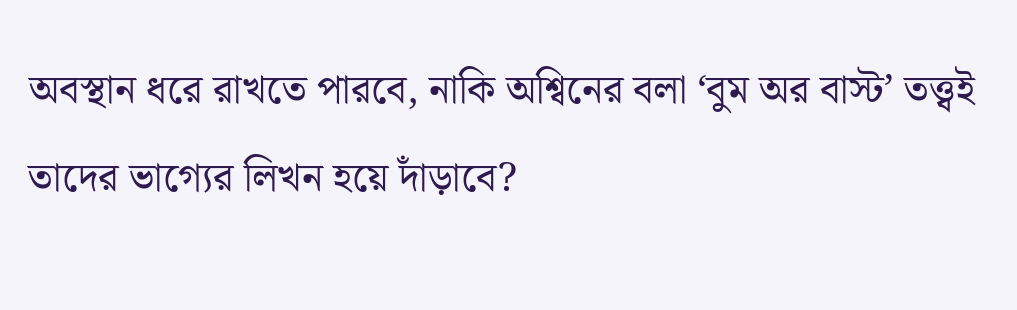অবস্থান ধরে রাখতে পারবে, নাকি অশ্বিনের বলা ‘বুম অর বাস্ট’ তত্ত্বই তাদের ভাগ্যের লিখন হয়ে দাঁড়াবে?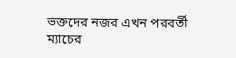ভক্তদের নজর এখন পরবর্তী ম্যাচের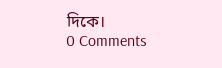দিকে।
0 Comments